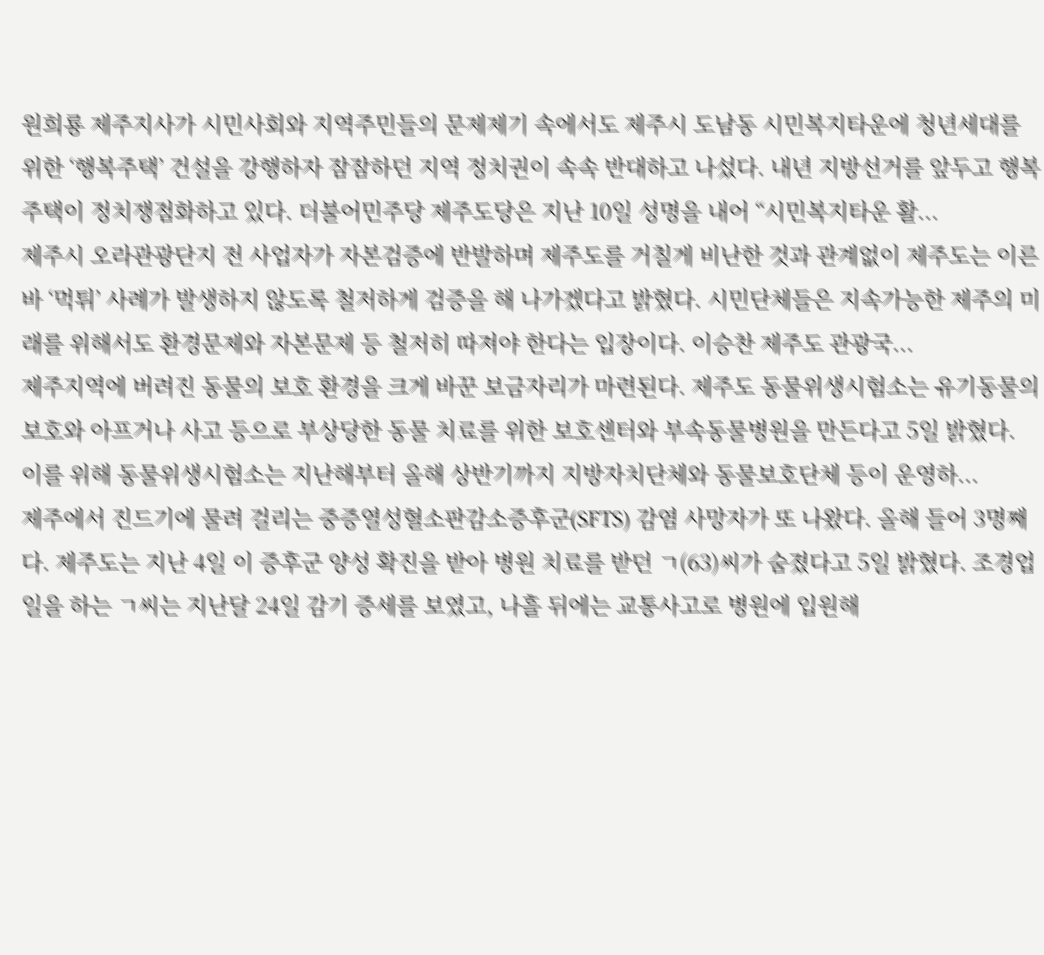원희룡 제주지사가 시민사회와 지역주민들의 문제제기 속에서도 제주시 도남동 시민복지타운에 청년세대를 위한 ‘행복주택’ 건설을 강행하자 잠잠하던 지역 정치권이 속속 반대하고 나섰다. 내년 지방선거를 앞두고 행복주택이 정치쟁점화하고 있다. 더불어민주당 제주도당은 지난 10일 성명을 내어 “시민복지타운 활...
제주시 오라관광단지 전 사업자가 자본검증에 반발하며 제주도를 거칠게 비난한 것과 관계없이 제주도는 이른바 ‘먹튀’ 사례가 발생하지 않도록 철저하게 검증을 해 나가겠다고 밝혔다. 시민단체들은 지속가능한 제주의 미래를 위해서도 환경문제와 자본문제 등 철저히 따져야 한다는 입장이다. 이승찬 제주도 관광국...
제주지역에 버려진 동물의 보호 환경을 크게 바꾼 보금자리가 마련된다. 제주도 동물위생시험소는 유기동물의 보호와 아프거나 사고 등으로 부상당한 동물 치료를 위한 보호센터와 부속동물병원을 만든다고 5일 밝혔다. 이를 위해 동물위생시험소는 지난해부터 올해 상반기까지 지방자치단체와 동물보호단체 등이 운영하...
제주에서 진드기에 물려 걸리는 중증열성혈소판감소증후군(SFTS) 감염 사망자가 또 나왔다. 올해 들어 3명째다. 제주도는 지난 4일 이 증후군 양성 확진을 받아 병원 치료를 받던 ㄱ(63)씨가 숨졌다고 5일 밝혔다. 조경업 일을 하는 ㄱ씨는 지난달 24일 감기 증세를 보였고, 나흘 뒤에는 교통사고로 병원에 입원해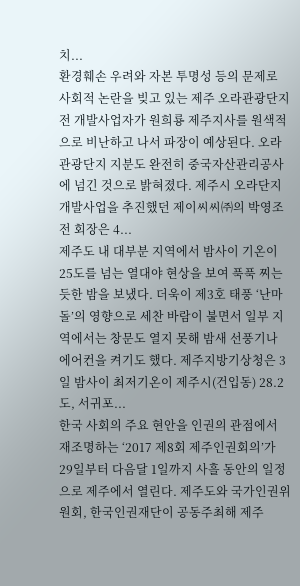치...
환경훼손 우려와 자본 투명성 등의 문제로 사회적 논란을 빚고 있는 제주 오라관광단지 전 개발사업자가 원희룡 제주지사를 원색적으로 비난하고 나서 파장이 예상된다. 오라관광단지 지분도 완전히 중국자산관리공사에 넘긴 것으로 밝혀졌다. 제주시 오라단지 개발사업을 추진했던 제이씨씨㈜의 박영조 전 회장은 4...
제주도 내 대부분 지역에서 밤사이 기온이 25도를 넘는 열대야 현상을 보여 푹푹 찌는 듯한 밤을 보냈다. 더욱이 제3호 태풍 ‘난마돌’의 영향으로 세찬 바람이 불면서 일부 지역에서는 창문도 열지 못해 밤새 선풍기나 에어컨을 켜기도 했다. 제주지방기상청은 3일 밤사이 최저기온이 제주시(건입동) 28.2도, 서귀포...
한국 사회의 주요 현안을 인권의 관점에서 재조명하는 ‘2017 제8회 제주인권회의’가 29일부터 다음달 1일까지 사흘 동안의 일정으로 제주에서 열린다. 제주도와 국가인권위원회, 한국인권재단이 공동주최해 제주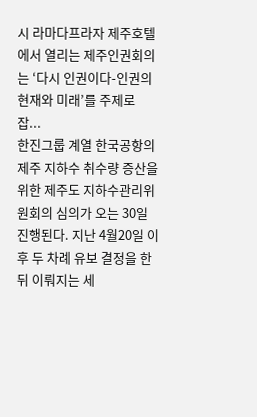시 라마다프라자 제주호텔에서 열리는 제주인권회의는 ‘다시 인권이다-인권의 현재와 미래’를 주제로 잡...
한진그룹 계열 한국공항의 제주 지하수 취수량 증산을 위한 제주도 지하수관리위원회의 심의가 오는 30일 진행된다. 지난 4월20일 이후 두 차례 유보 결정을 한 뒤 이뤄지는 세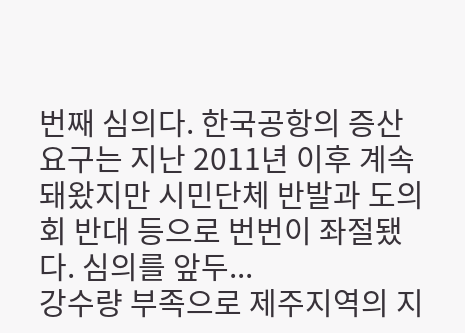번째 심의다. 한국공항의 증산 요구는 지난 2011년 이후 계속돼왔지만 시민단체 반발과 도의회 반대 등으로 번번이 좌절됐다. 심의를 앞두...
강수량 부족으로 제주지역의 지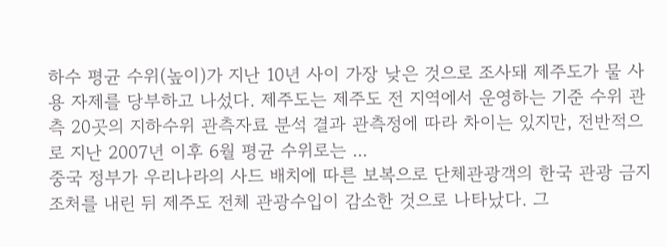하수 평균 수위(높이)가 지난 10년 사이 가장 낮은 것으로 조사돼 제주도가 물 사용 자제를 당부하고 나섰다. 제주도는 제주도 전 지역에서 운영하는 기준 수위 관측 20곳의 지하수위 관측자료 분석 결과 관측정에 따라 차이는 있지만, 전반적으로 지난 2007년 이후 6월 평균 수위로는 ...
중국 정부가 우리나라의 사드 배치에 따른 보복으로 단체관광객의 한국 관광 금지 조처를 내린 뒤 제주도 전체 관광수입이 감소한 것으로 나타났다. 그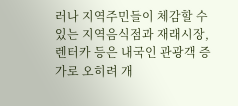러나 지역주민들이 체감할 수 있는 지역음식점과 재래시장, 렌터카 등은 내국인 관광객 증가로 오히려 개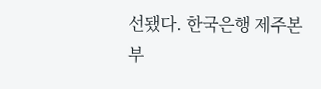선됐다. 한국은행 제주본부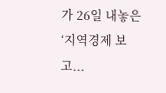가 26일 내놓은 ‘지역경제 보고...